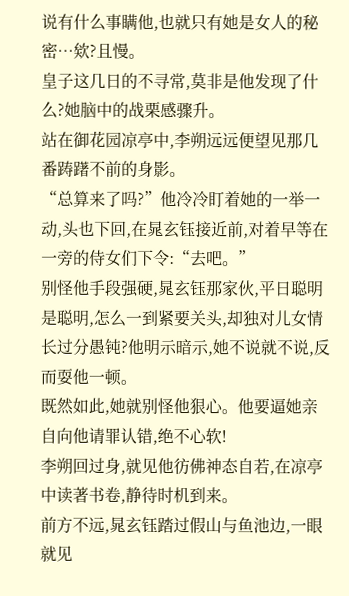说有什么事瞒他,也就只有她是女人的秘密…欸?且慢。
皇子这几日的不寻常,莫非是他发现了什么?她脑中的战栗感骤升。
站在御花园凉亭中,李朔远远便望见那几番踌躇不前的身影。
“总算来了吗?”他冷冷盯着她的一举一动,头也下回,在晁玄钰接近前,对着早等在一旁的侍女们下令:“去吧。”
别怪他手段强硬,晁玄钰那家伙,平日聪明是聪明,怎么一到紧要关头,却独对儿女情长过分愚钝?他明示暗示,她不说就不说,反而耍他一顿。
既然如此,她就别怪他狠心。他要逼她亲自向他请罪认错,绝不心软!
李朔回过身,就见他彷佛神态自若,在凉亭中读著书卷,静待时机到来。
前方不远,晁玄钰踏过假山与鱼池边,一眼就见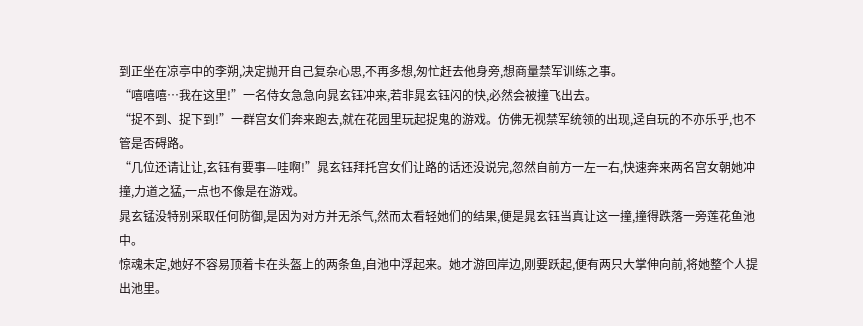到正坐在凉亭中的李朔,决定抛开自己复杂心思,不再多想,匆忙赶去他身旁,想商量禁军训练之事。
“嘻嘻嘻…我在这里!”一名侍女急急向晁玄钰冲来,若非晁玄钰闪的快,必然会被撞飞出去。
“捉不到、捉下到!”一群宫女们奔来跑去,就在花园里玩起捉鬼的游戏。仿佛无视禁军统领的出现,迳自玩的不亦乐乎,也不管是否碍路。
“几位还请让让,玄钰有要事—哇啊!”晁玄钰拜托宫女们让路的话还没说完,忽然自前方一左一右,快速奔来两名宫女朝她冲撞,力道之猛,一点也不像是在游戏。
晁玄锰没特别采取任何防御,是因为对方并无杀气,然而太看轻她们的结果,便是晁玄钰当真让这一撞,撞得跌落一旁莲花鱼池中。
惊魂未定,她好不容易顶着卡在头盔上的两条鱼,自池中浮起来。她才游回岸边,刚要跃起,便有两只大掌伸向前,将她整个人提出池里。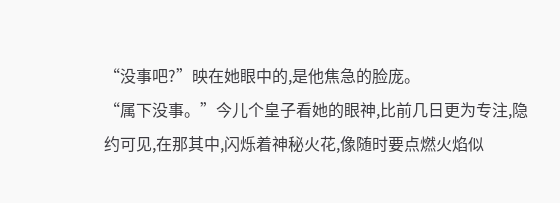“没事吧?”映在她眼中的,是他焦急的脸庞。
“属下没事。”今儿个皇子看她的眼神,比前几日更为专注,隐约可见,在那其中,闪烁着神秘火花,像随时要点燃火焰似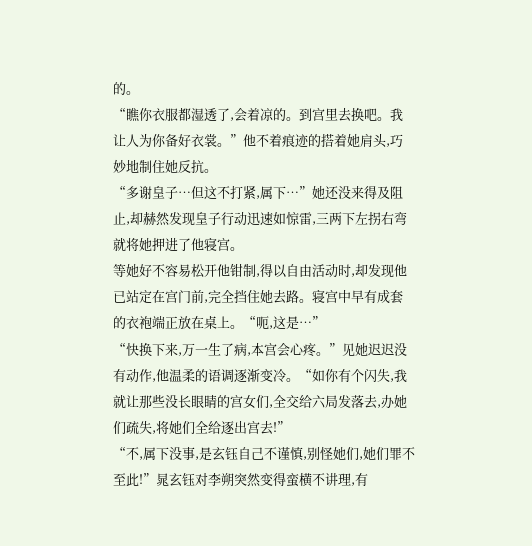的。
“瞧你衣服都湿透了,会着凉的。到宫里去换吧。我让人为你备好衣裳。”他不着痕迹的搭着她肩头,巧妙地制住她反抗。
“多谢皇子…但这不打紧,属下…”她还没来得及阻止,却赫然发现皇子行动迅速如惊雷,三两下左拐右弯就将她押进了他寝宫。
等她好不容易松开他钳制,得以自由活动时,却发现他已站定在宫门前,完全挡住她去路。寝宫中早有成套的衣袍端正放在桌上。“呃,这是…”
“快换下来,万一生了病,本宫会心疼。”见她迟迟没有动作,他温柔的语调逐渐变冷。“如你有个闪失,我就让那些没长眼睛的宫女们,全交给六局发落去,办她们疏失,将她们全给逐出宫去!”
“不,属下没事,是玄钰自己不谨慎,别怪她们,她们罪不至此!”晁玄钰对李朔突然变得蛮横不讲理,有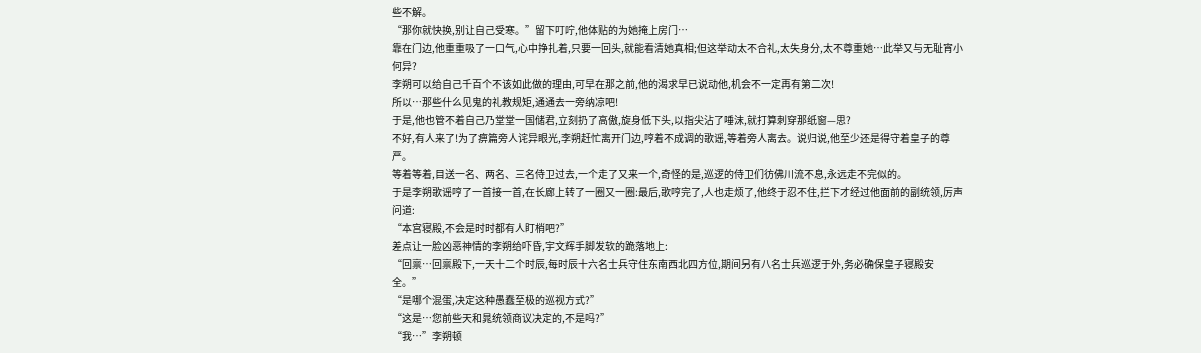些不解。
“那你就快换,别让自己受寒。”留下叮咛,他体贴的为她掩上房门…
靠在门边,他重重吸了一口气,心中挣扎着,只要一回头,就能看清她真相;但这举动太不合礼,太失身分,太不尊重她…此举又与无耻宵小何异?
李朔可以给自己千百个不该如此做的理由,可早在那之前,他的渴求早已说动他,机会不一定再有第二次!
所以…那些什么见鬼的礼教规矩,通通去一旁纳凉吧!
于是,他也管不着自己乃堂堂一国储君,立刻扔了高傲,旋身低下头,以指尖沾了唾沫,就打算刺穿那纸窗—思?
不好,有人来了!为了痹篇旁人诧异眼光,李朔赶忙离开门边,哼着不成调的歌谣,等着旁人离去。说归说,他至少还是得守着皇子的尊严。
等着等着,目送一名、两名、三名侍卫过去,一个走了又来一个,奇怪的是,巡逻的侍卫们彷佛川流不息,永远走不完似的。
于是李朔歌谣哼了一首接一首,在长廊上转了一圈又一圈:最后,歌哼完了,人也走烦了,他终于忍不住,拦下才经过他面前的副统领,厉声问道:
“本宫寝殿,不会是时时都有人盯梢吧?”
差点让一脸凶恶神情的李朔给吓昏,宇文辉手脚发软的跪落地上:
“回禀…回禀殿下,一天十二个时辰,每时辰十六名士兵守住东南西北四方位,期间另有八名士兵巡逻于外,务必确保皇子寝殿安全。”
“是哪个混蛋,决定这种愚蠢至极的巡视方式?”
“这是…您前些天和晁统领商议决定的,不是吗?”
“我…”李朔顿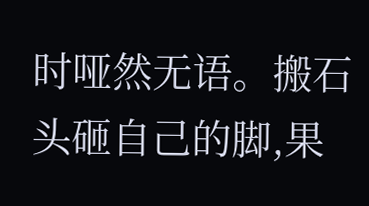时哑然无语。搬石头砸自己的脚,果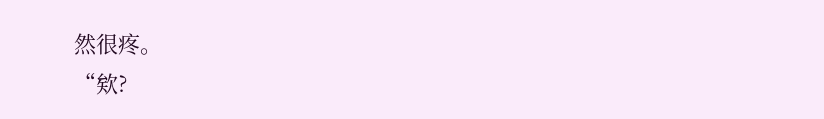然很疼。
“欸?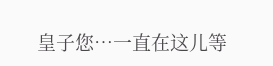皇子您…一直在这儿等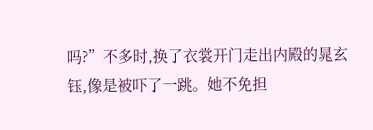吗?”不多时,换了衣裳开门走出内殿的晁玄钰,像是被吓了一跳。她不免担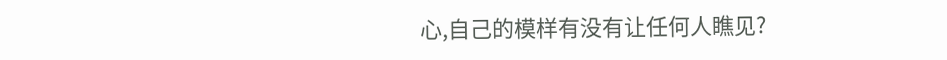心,自己的模样有没有让任何人瞧见?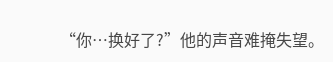“你…换好了?”他的声音难掩失望。